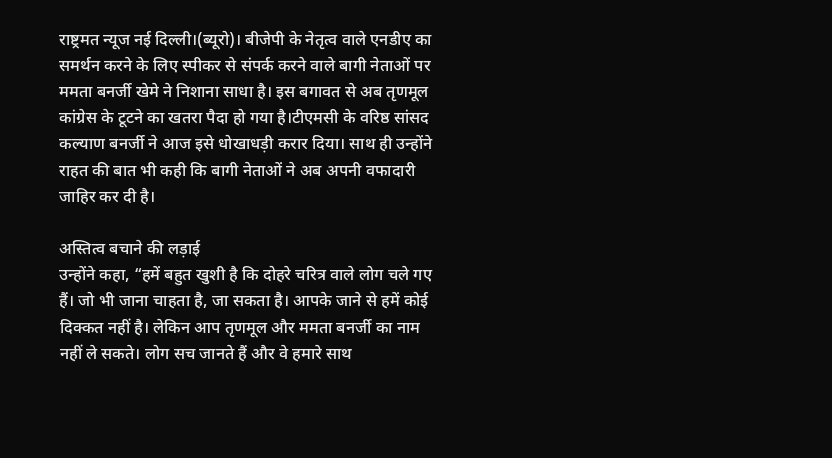राष्ट्रमत न्यूज नई दिल्ली।(ब्यूरो)। बीजेपी के नेतृत्व वाले एनडीए का समर्थन करने के लिए स्पीकर से संपर्क करने वाले बागी नेताओं पर ममता बनर्जी खेमे ने निशाना साधा है। इस बगावत से अब तृणमूल कांग्रेस के टूटने का खतरा पैदा हो गया है।टीएमसी के वरिष्ठ सांसद कल्याण बनर्जी ने आज इसे धोखाधड़ी करार दिया। साथ ही उन्होंने राहत की बात भी कही कि बागी नेताओं ने अब अपनी वफादारी जाहिर कर दी है।

अस्तित्व बचाने की लड़ाई
उन्होंने कहा, “हमें बहुत खुशी है कि दोहरे चरित्र वाले लोग चले गए हैं। जो भी जाना चाहता है, जा सकता है। आपके जाने से हमें कोई दिक्कत नहीं है। लेकिन आप तृणमूल और ममता बनर्जी का नाम नहीं ले सकते। लोग सच जानते हैं और वे हमारे साथ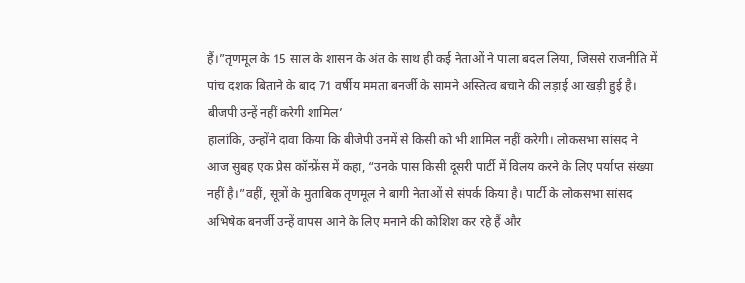हैं।”तृणमूल के 15 साल के शासन के अंत के साथ ही कई नेताओं ने पाला बदल लिया, जिससे राजनीति में पांच दशक बिताने के बाद 71 वर्षीय ममता बनर्जी के सामने अस्तित्व बचाने की लड़ाई आ खड़ी हुई है।
बीजपी उन्हें नहीं करेगी शामिल’
हालांकि, उन्होंने दावा किया कि बीजेपी उनमें से किसी को भी शामिल नहीं करेगी। लोकसभा सांसद ने आज सुबह एक प्रेस कॉन्फ्रेंस में कहा, “उनके पास किसी दूसरी पार्टी में विलय करने के लिए पर्याप्त संख्या नहीं है।”वहीं, सूत्रों के मुताबिक तृणमूल ने बागी नेताओं से संपर्क किया है। पार्टी के लोकसभा सांसद अभिषेक बनर्जी उन्हें वापस आने के लिए मनाने की कोशिश कर रहे हैं और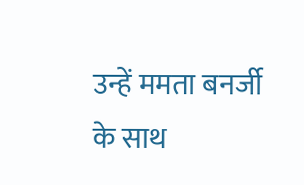उन्हें ममता बनर्जी के साथ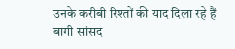उनके करीबी रिश्तों की याद दिला रहे हैं बागी सांसद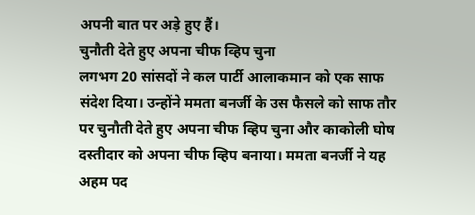अपनी बात पर अड़े हुए हैं।
चुनौती देते हुए अपना चीफ व्हिप चुना
लगभग 20 सांसदों ने कल पार्टी आलाकमान को एक साफ संदेश दिया। उन्होंने ममता बनर्जी के उस फैसले को साफ तौर पर चुनौती देते हुए अपना चीफ व्हिप चुना और काकोली घोष दस्तीदार को अपना चीफ व्हिप बनाया। ममता बनर्जी ने यह अहम पद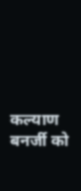कल्याण बनर्जी को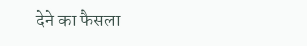देने का फैसला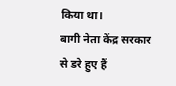किया था।
बागी नेता केंद्र सरकार से डरे हुए हैं